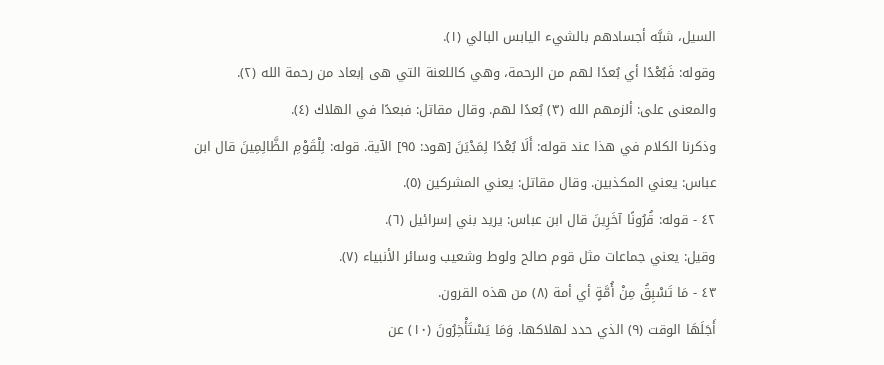السيل، شبَّه أجسادهم بالشيء اليابس البالي (١).
وقوله: فَبُعْدًا أي بُعدًا لهم من الرحمة، وهي كاللعنة التي هى إبعاد من رحمة الله (٢).
والمعنى على: ألزمهم الله (٣) بُعدًا لهم. وقال مقاتل: فبعدًا في الهلاك (٤).
وذكرنا الكلام في هذا عند قوله: أَلَا بُعْدًا لِمَدْيَنَ [هود: ٩٥] الآية. قوله: لِلْقَوْمِ الظَّالِمِينَ قال ابن عباس: يعني المكذبين. وقال مقاتل: يعني المشركين (٥).
٤٢ - قوله: قُرُونًا آخَرِينَ قال ابن عباس: يريد بني إسرائيل (٦).
وقيل: يعني جماعات مثل قوم صالح ولوط وشعيب وسائر الأنبياء (٧).
٤٣ - مَا تَسْبِقُ مِنْ أُمَّةٍ أي أمة (٨) من هذه القرون.
أَجَلَهَا الوقت (٩) الذي حدد لهلاكها. وَمَا يَسْتَأْخِرُونَ (١٠) عن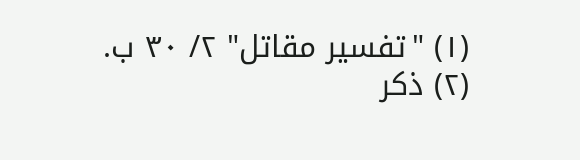(١) "تفسير مقاتل" ٢/ ٣٠ ب.
(٢) ذكر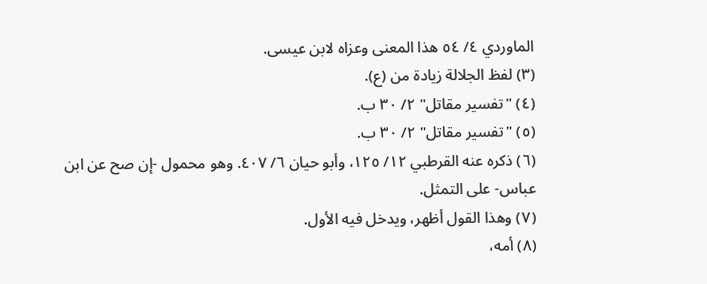الماوردي ٤/ ٥٤ هذا المعنى وعزاه لابن عيسى.
(٣) لفظ الجلالة زيادة من (ع).
(٤) "تفسير مقاتل" ٢/ ٣٠ ب.
(٥) "تفسير مقاتل" ٢/ ٣٠ ب.
(٦) ذكره عنه القرطبي ١٢/ ١٢٥، وأبو حيان ٦/ ٤٠٧. وهو محمول -إن صح عن ابن عباس- على التمثل.
(٧) وهذا القول أظهر، ويدخل فيه الأول.
(٨) أمه،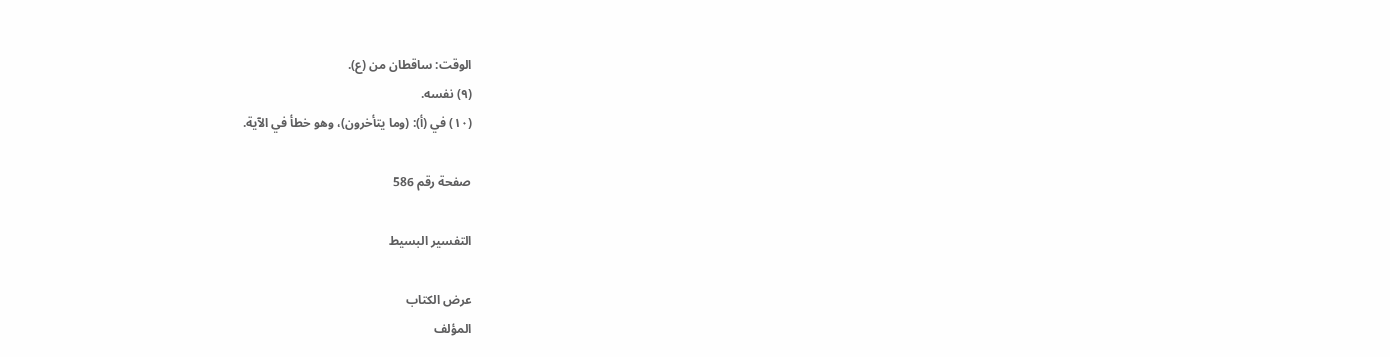الوقت: ساقطان من (ع).
(٩) نفسه.
(١٠) في (أ): (وما يتأخرون)، وهو خطأ في الآية.

صفحة رقم 586

التفسير البسيط

عرض الكتاب
المؤلف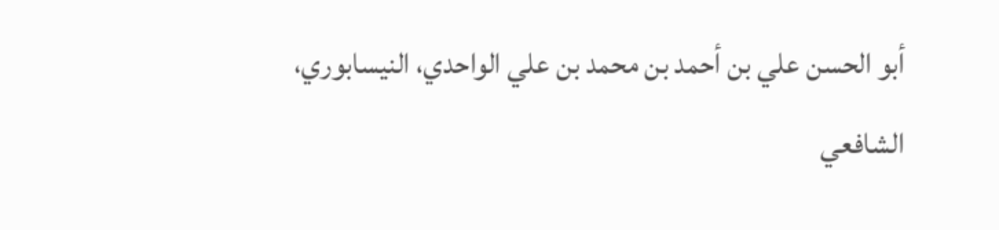أبو الحسن علي بن أحمد بن محمد بن علي الواحدي، النيسابوري، الشافعي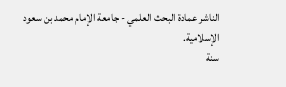الناشر عمادة البحث العلمي - جامعة الإمام محمد بن سعود الإسلامية.
سنة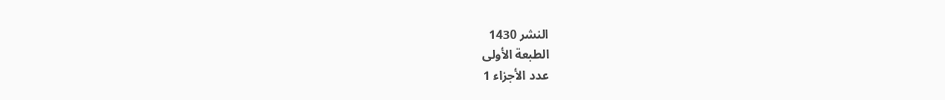النشر 1430
الطبعة الأولى
عدد الأجزاء 1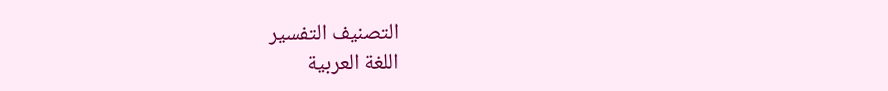التصنيف التفسير
اللغة العربية